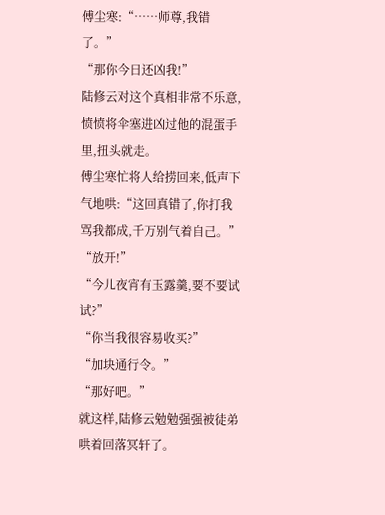傅尘寒:“……师尊,我错了。”
“那你今日还凶我!”
陆修云对这个真相非常不乐意,愤愤将伞塞进凶过他的混蛋手里,扭头就走。
傅尘寒忙将人给捞回来,低声下气地哄:“这回真错了,你打我骂我都成,千万别气着自己。”
“放开!”
“今儿夜宵有玉露羹,要不要试试?”
“你当我很容易收买?”
“加块通行令。”
“那好吧。”
就这样,陆修云勉勉强强被徒弟哄着回落冥轩了。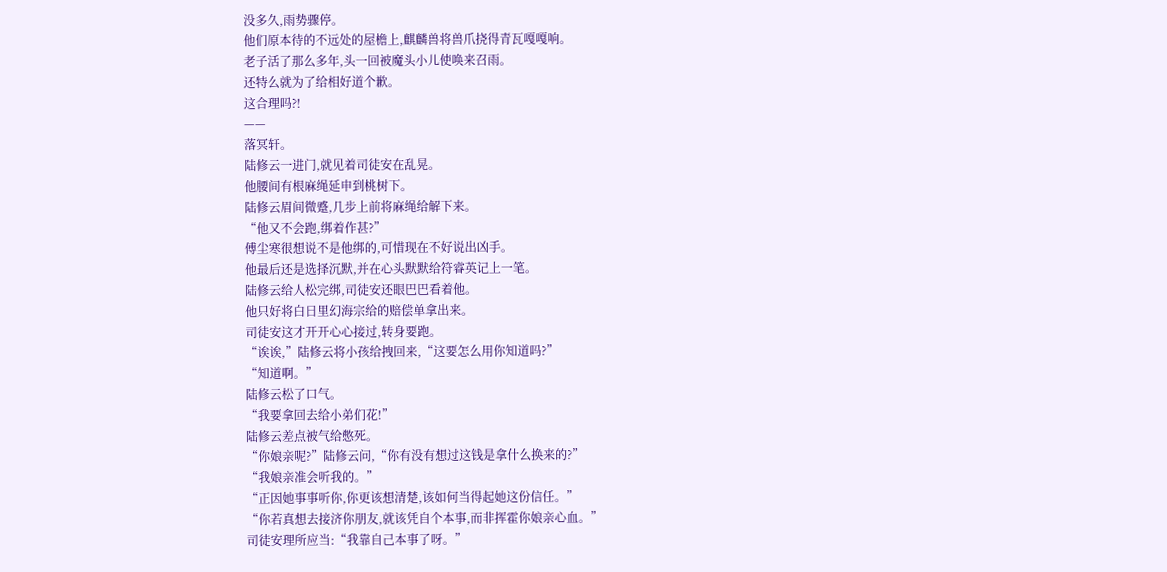没多久,雨势骤停。
他们原本待的不远处的屋檐上,麒麟兽将兽爪挠得青瓦嘎嘎响。
老子活了那么多年,头一回被魔头小儿使唤来召雨。
还特么就为了给相好道个歉。
这合理吗?!
——
落冥轩。
陆修云一进门,就见着司徒安在乱晃。
他腰间有根麻绳延申到桃树下。
陆修云眉间微蹙,几步上前将麻绳给解下来。
“他又不会跑,绑着作甚?”
傅尘寒很想说不是他绑的,可惜现在不好说出凶手。
他最后还是选择沉默,并在心头默默给符睿英记上一笔。
陆修云给人松完绑,司徒安还眼巴巴看着他。
他只好将白日里幻海宗给的赔偿单拿出来。
司徒安这才开开心心接过,转身要跑。
“诶诶,”陆修云将小孩给拽回来,“这要怎么用你知道吗?”
“知道啊。”
陆修云松了口气。
“我要拿回去给小弟们花!”
陆修云差点被气给憋死。
“你娘亲呢?”陆修云问,“你有没有想过这钱是拿什么换来的?”
“我娘亲准会听我的。”
“正因她事事听你,你更该想清楚,该如何当得起她这份信任。”
“你若真想去接济你朋友,就该凭自个本事,而非挥霍你娘亲心血。”
司徒安理所应当:“我靠自己本事了呀。”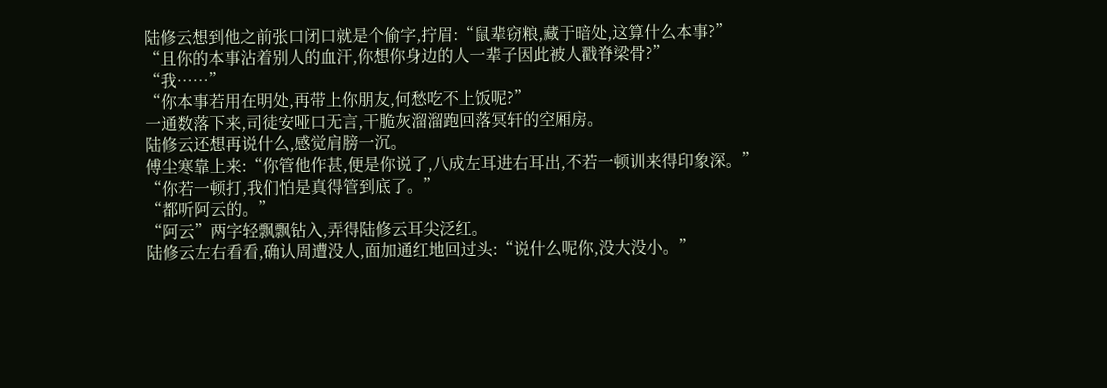陆修云想到他之前张口闭口就是个偷字,拧眉:“鼠辈窃粮,藏于暗处,这算什么本事?”
“且你的本事沾着别人的血汗,你想你身边的人一辈子因此被人戳脊梁骨?”
“我……”
“你本事若用在明处,再带上你朋友,何愁吃不上饭呢?”
一通数落下来,司徒安哑口无言,干脆灰溜溜跑回落冥轩的空厢房。
陆修云还想再说什么,感觉肩膀一沉。
傅尘寒靠上来:“你管他作甚,便是你说了,八成左耳进右耳出,不若一顿训来得印象深。”
“你若一顿打,我们怕是真得管到底了。”
“都听阿云的。”
“阿云”两字轻飘飘钻入,弄得陆修云耳尖泛红。
陆修云左右看看,确认周遭没人,面加通红地回过头:“说什么呢你,没大没小。”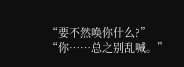“要不然唤你什么?”
“你……总之别乱喊。”